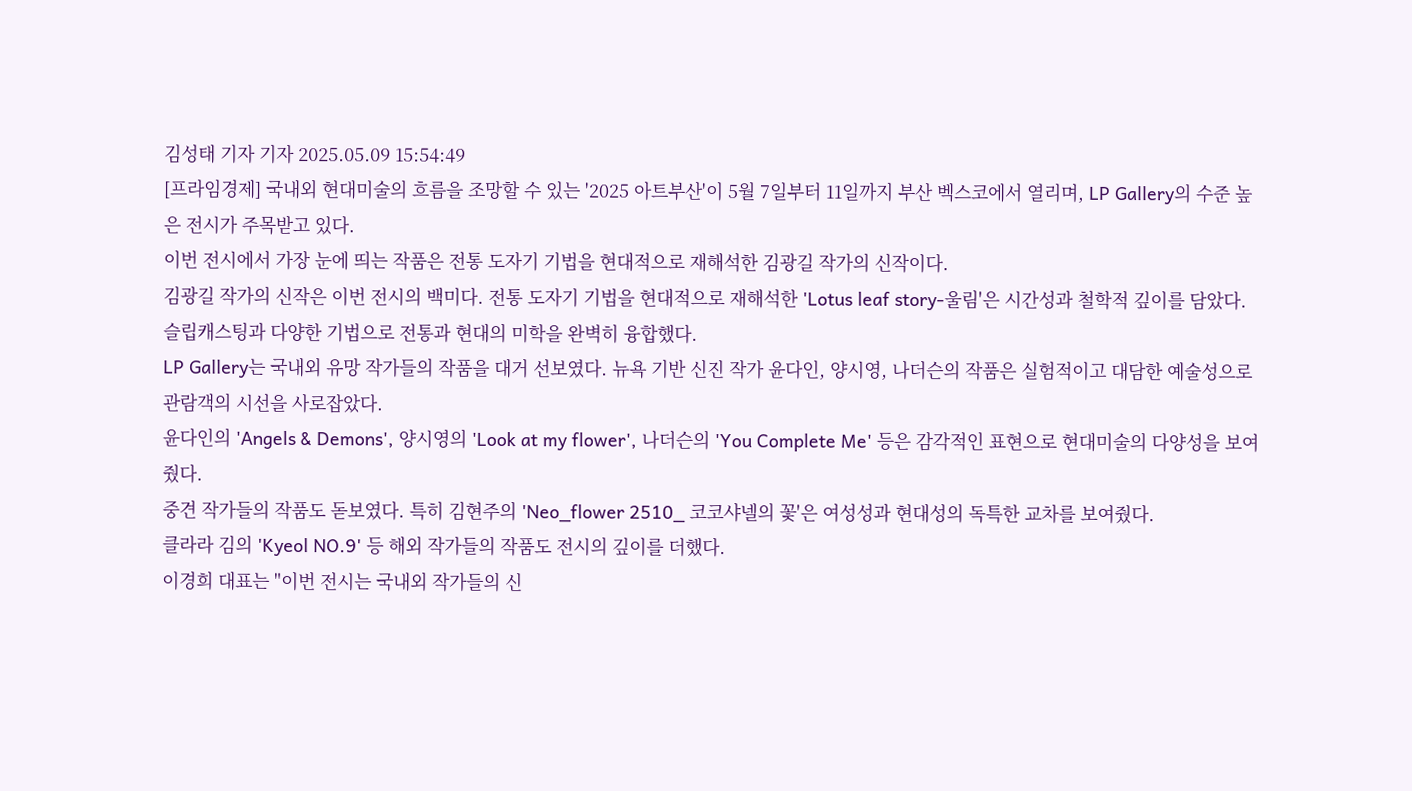김성태 기자 기자 2025.05.09 15:54:49
[프라임경제] 국내외 현대미술의 흐름을 조망할 수 있는 '2025 아트부산'이 5월 7일부터 11일까지 부산 벡스코에서 열리며, LP Gallery의 수준 높은 전시가 주목받고 있다.
이번 전시에서 가장 눈에 띄는 작품은 전통 도자기 기법을 현대적으로 재해석한 김광길 작가의 신작이다.
김광길 작가의 신작은 이번 전시의 백미다. 전통 도자기 기법을 현대적으로 재해석한 'Lotus leaf story-울림'은 시간성과 철학적 깊이를 담았다. 슬립캐스팅과 다양한 기법으로 전통과 현대의 미학을 완벽히 융합했다.
LP Gallery는 국내외 유망 작가들의 작품을 대거 선보였다. 뉴욕 기반 신진 작가 윤다인, 양시영, 나더슨의 작품은 실험적이고 대담한 예술성으로 관람객의 시선을 사로잡았다.
윤다인의 'Angels & Demons', 양시영의 'Look at my flower', 나더슨의 'You Complete Me' 등은 감각적인 표현으로 현대미술의 다양성을 보여줬다.
중견 작가들의 작품도 돋보였다. 특히 김현주의 'Neo_flower 2510_ 코코샤넬의 꽃'은 여성성과 현대성의 독특한 교차를 보여줬다.
클라라 김의 'Kyeol NO.9' 등 해외 작가들의 작품도 전시의 깊이를 더했다.
이경희 대표는 "이번 전시는 국내외 작가들의 신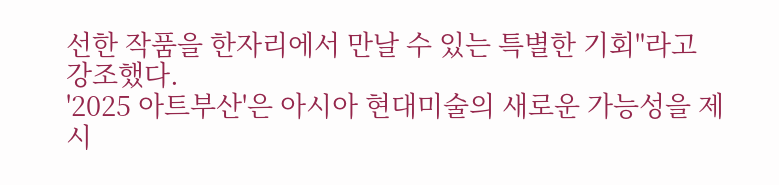선한 작품을 한자리에서 만날 수 있는 특별한 기회"라고 강조했다.
'2025 아트부산'은 아시아 현대미술의 새로운 가능성을 제시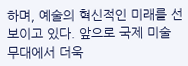하며, 예술의 혁신적인 미래를 선보이고 있다. 앞으로 국제 미술 무대에서 더욱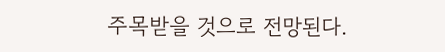주목받을 것으로 전망된다.